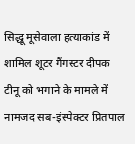सिद्धू मूसेवाला हत्याकांड में शामिल शूटर गैंगस्टर दीपक टीनू को भगाने के मामले में नामजद सब-इंस्पेक्टर प्रितपाल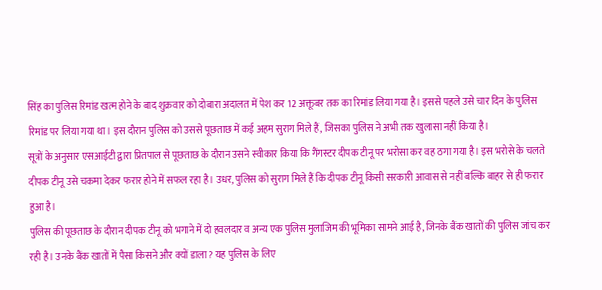सिंह का पुलिस रिमांड खत्म होने के बाद शुक्रवार को दोबारा अदालत में पेश कर 12 अक्तूबर तक का रिमांड लिया गया है। इससे पहले उसे चार दिन के पुलिस रिमांड पर लिया गया था। इस दौरान पुलिस को उससे पूछताछ में कई अहम सुराग मिले हैं, जिसका पुलिस ने अभी तक खुलासा नहीं किया है।
सूत्रों के अनुसार एसआईटी द्वारा प्रितपाल से पूछताछ के दौरान उसने स्वीकार किया कि गैंगस्टर दीपक टीनू पर भरोसा कर वह ठगा गया है। इस भरोसे के चलते दीपक टीनू उसे चकमा देकर फरार होने में सफल रहा है। उधर, पुलिस को सुराग मिले हैं कि दीपक टीनू किसी सरकारी आवास से नहीं बल्कि बाहर से ही फरार हुआ है।
पुलिस की पूछताछ के दौरान दीपक टीनू को भगाने में दो हवलदार व अन्य एक पुलिस मुलाजिम की भूमिका सामने आई है, जिनके बैंक खातों की पुलिस जांच कर रही है। उनके बैंक खातों में पैसा किसने और क्यों डाला? यह पुलिस के लिए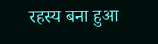रहस्य बना हुआ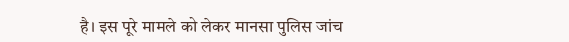है। इस पूरे मामले को लेकर मानसा पुलिस जांच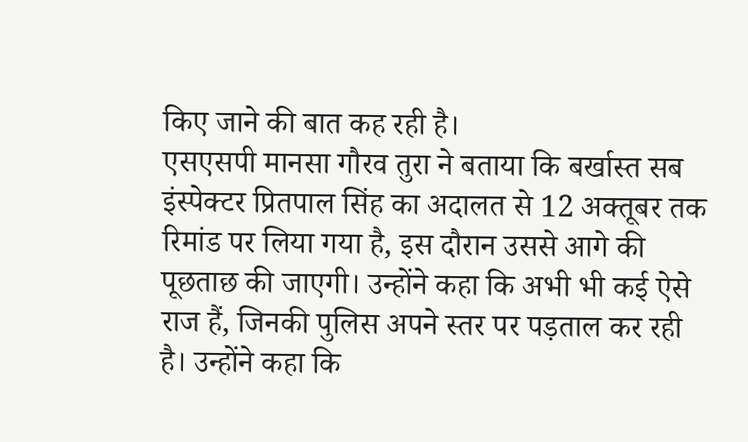किए जाने की बात कह रही है।
एसएसपी मानसा गौरव तुरा ने बताया कि बर्खास्त सब इंस्पेक्टर प्रितपाल सिंह का अदालत से 12 अक्तूबर तक रिमांड पर लिया गया है, इस दौरान उससे आगे की पूछताछ की जाएगी। उन्होंने कहा कि अभी भी कई ऐसे राज हैं, जिनकी पुलिस अपने स्तर पर पड़ताल कर रही है। उन्होंने कहा कि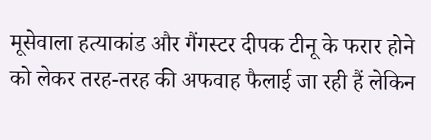मूसेवाला हत्याकांड और गैंगस्टर दीपक टीनू के फरार होने को लेकर तरह-तरह की अफवाह फैलाई जा रही हैं लेकिन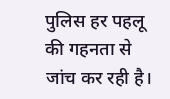पुलिस हर पहलू की गहनता से जांच कर रही है।